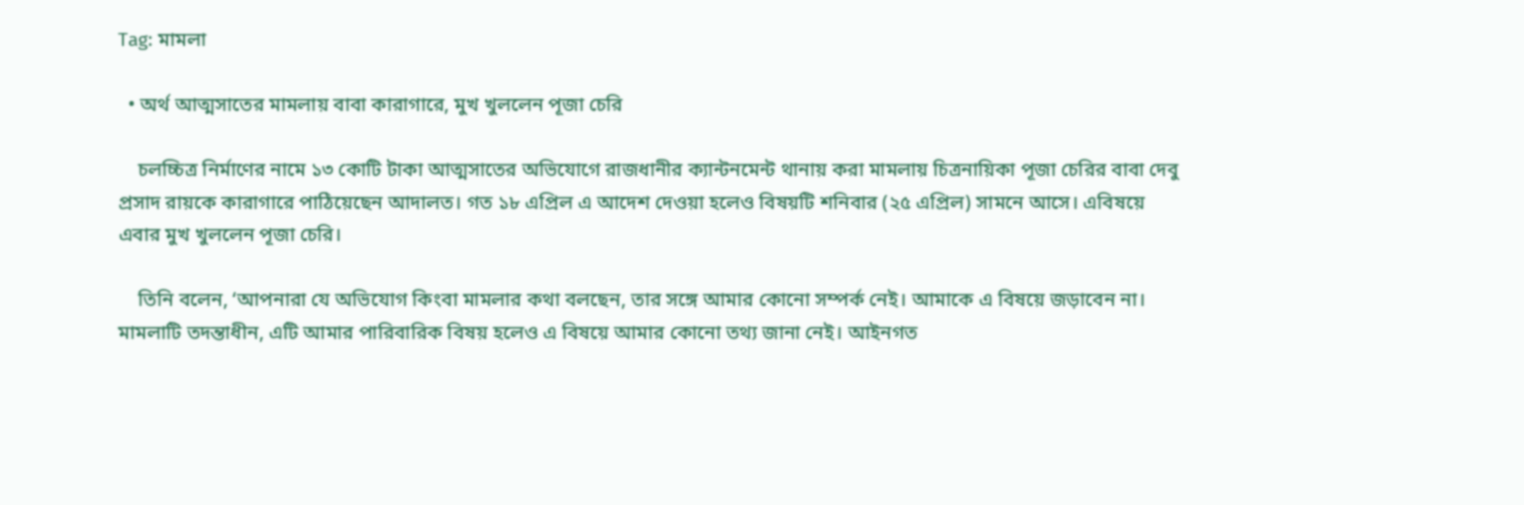Tag: মামলা

  • অর্থ আত্মসাতের মামলায় বাবা কারাগারে, মুখ খুললেন পূজা চেরি

    চলচ্চিত্র নির্মাণের নামে ১৩ কোটি টাকা আত্মসাতের অভিযোগে রাজধানীর ক্যান্টনমেন্ট থানায় করা মামলায় চিত্রনায়িকা পূজা চেরির বাবা দেবু প্রসাদ রায়কে কারাগারে পাঠিয়েছেন আদালত। গত ১৮ এপ্রিল এ আদেশ দেওয়া হলেও বিষয়টি শনিবার (২৫ এপ্রিল) সামনে আসে। এবিষয়ে এবার মুখ খুললেন পূজা চেরি।

    তিনি বলেন, ‘আপনারা যে অভিযোগ কিংবা মামলার কথা বলছেন, তার সঙ্গে আমার কোনো সম্পর্ক নেই। আমাকে এ বিষয়ে জড়াবেন না। মামলাটি তদন্তাধীন, এটি আমার পারিবারিক বিষয় হলেও এ বিষয়ে আমার কোনো তথ্য জানা নেই। আইনগত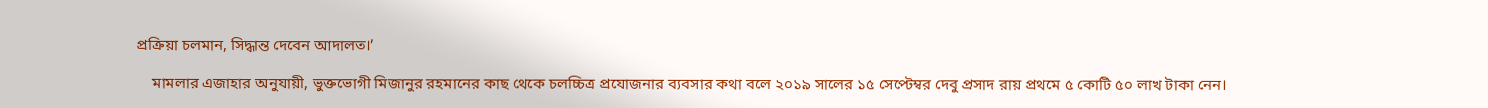প্রক্রিয়া চলমান, সিদ্ধান্ত দেবেন আদালত।’

    মামলার এজাহার অনুযায়ী, ভুক্তভোগী মিজানুর রহমানের কাছ থেকে চলচ্চিত্র প্রযোজনার ব্যবসার কথা বলে ২০১৯ সালের ১৫ সেপ্টেম্বর দেবু প্রসাদ রায় প্রথমে ৫ কোটি ৫০ লাখ টাকা নেন।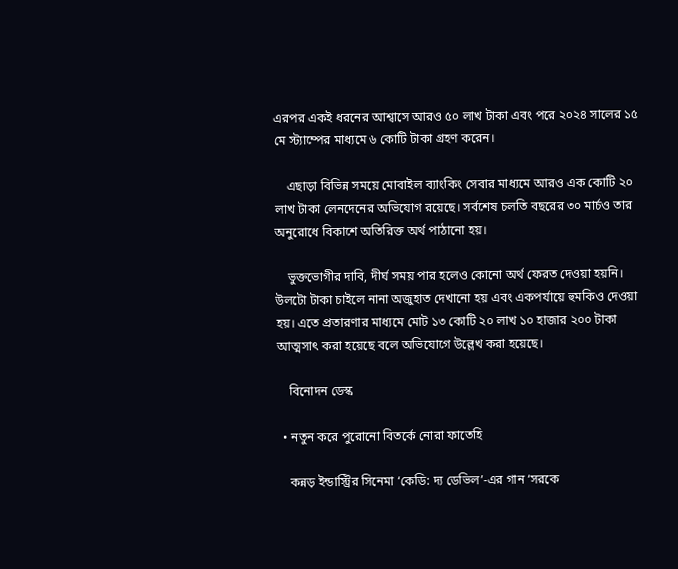এরপর একই ধরনের আশ্বাসে আরও ৫০ লাখ টাকা এবং পরে ২০২৪ সালের ১৫ মে স্ট্যাম্পের মাধ্যমে ৬ কোটি টাকা গ্রহণ করেন।

    এছাড়া বিভিন্ন সময়ে মোবাইল ব্যাংকিং সেবার মাধ্যমে আরও এক কোটি ২০ লাখ টাকা লেনদেনের অভিযোগ রয়েছে। সর্বশেষ চলতি বছরের ৩০ মার্চও তার অনুরোধে বিকাশে অতিরিক্ত অর্থ পাঠানো হয়।

    ভুক্তভোগীর দাবি, দীর্ঘ সময় পার হলেও কোনো অর্থ ফেরত দেওয়া হয়নি। উলটো টাকা চাইলে নানা অজুহাত দেখানো হয় এবং একপর্যায়ে হুমকিও দেওয়া হয়। এতে প্রতারণার মাধ্যমে মোট ১৩ কোটি ২০ লাখ ১০ হাজার ২০০ টাকা আত্মসাৎ করা হয়েছে বলে অভিযোগে উল্লেখ করা হয়েছে।

    বিনোদন ডেস্ক

  • নতুন করে পুরোনো বিতর্কে নোরা ফাতেহি

    কন্নড় ইন্ডাস্ট্রির সিনেমা ‘কেডি: দ্য ডেভিল’-এর গান ‘সরকে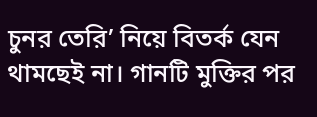চুনর তেরি’ নিয়ে বিতর্ক যেন থামছেই না। গানটি মুক্তির পর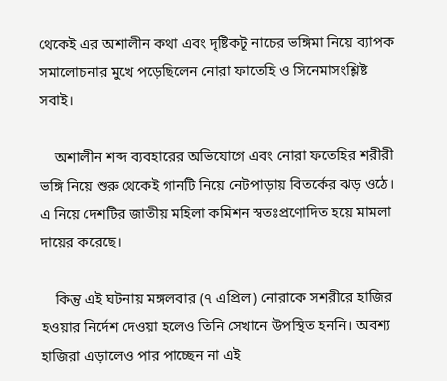থেকেই এর অশালীন কথা এবং দৃষ্টিকটূ নাচের ভঙ্গিমা নিয়ে ব্যাপক সমালোচনার মুখে পড়েছিলেন নোরা ফাতেহি ও সিনেমাসংশ্লিষ্ট সবাই।

    অশালীন শব্দ ব্যবহারের অভিযোগে এবং নোরা ফতেহির শরীরী ভঙ্গি নিয়ে শুরু থেকেই গানটি নিয়ে নেটপাড়ায় বিতর্কের ঝড় ওঠে। এ নিয়ে দেশটির জাতীয় মহিলা কমিশন স্বতঃপ্রণোদিত হয়ে মামলা দায়ের করেছে।

    কিন্তু এই ঘটনায় মঙ্গলবার (৭ এপ্রিল) নোরাকে সশরীরে হাজির হওয়ার নির্দেশ দেওয়া হলেও তিনি সেখানে উপস্থিত হননি। অবশ্য হাজিরা এড়ালেও পার পাচ্ছেন না এই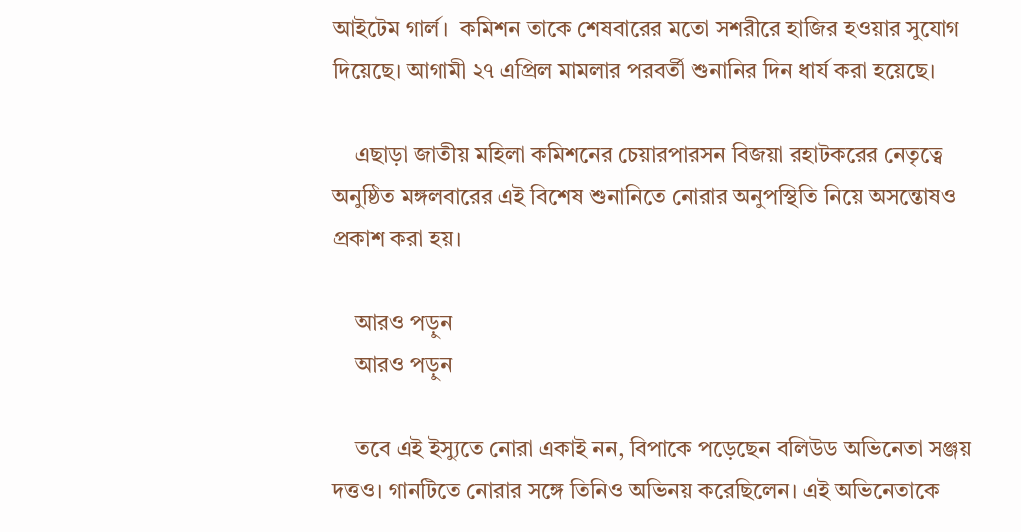আইটেম গার্ল।  কমিশন তাকে শেষবারের মতো সশরীরে হাজির হওয়ার সুযোগ দিয়েছে। আগামী ২৭ এপ্রিল মামলার পরবর্তী শুনানির দিন ধার্য করা হয়েছে।

    এছাড়া জাতীয় মহিলা কমিশনের চেয়ারপারসন বিজয়া রহাটকরের নেতৃত্বে অনুষ্ঠিত মঙ্গলবারের এই বিশেষ শুনানিতে নোরার অনুপস্থিতি নিয়ে অসন্তোষও প্রকাশ করা হয়।

    আরও পড়ুন
    আরও পড়ুন

    তবে এই ইস্যুতে নোরা একাই নন, বিপাকে পড়েছেন বলিউড অভিনেতা সঞ্জয় দত্তও। গানটিতে নোরার সঙ্গে তিনিও অভিনয় করেছিলেন। এই অভিনেতাকে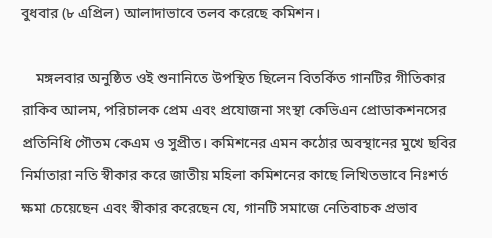বুধবার (৮ এপ্রিল) আলাদাভাবে তলব করেছে কমিশন।

    মঙ্গলবার অনুষ্ঠিত ওই শুনানিতে উপস্থিত ছিলেন বিতর্কিত গানটির গীতিকার রাকিব আলম, পরিচালক প্রেম এবং প্রযোজনা সংস্থা কেভিএন প্রোডাকশনসের প্রতিনিধি গৌতম কেএম ও সুপ্রীত। কমিশনের এমন কঠোর অবস্থানের মুখে ছবির নির্মাতারা নতি স্বীকার করে জাতীয় মহিলা কমিশনের কাছে লিখিতভাবে নিঃশর্ত ক্ষমা চেয়েছেন এবং স্বীকার করেছেন যে, গানটি সমাজে নেতিবাচক প্রভাব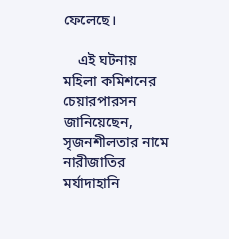ফেলেছে।

    এই ঘটনায় মহিলা কমিশনের চেয়ারপারসন জানিয়েছেন, সৃজনশীলতার নামে নারীজাতির মর্যাদাহানি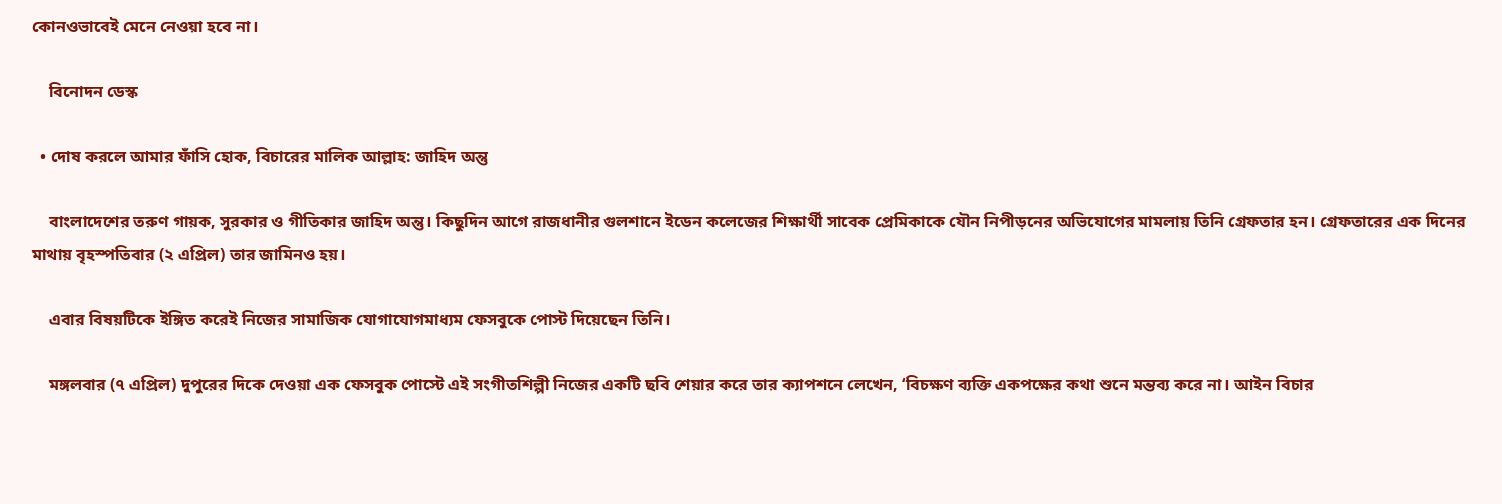কোনওভাবেই মেনে নেওয়া হবে না।

    বিনোদন ডেস্ক

  • দোষ করলে আমার ফাঁসি হোক, বিচারের মালিক আল্লাহ: জাহিদ অন্তু

    বাংলাদেশের তরুণ গায়ক, সুরকার ও গীতিকার জাহিদ অন্তু। কিছুদিন আগে রাজধানীর গুলশানে ইডেন কলেজের শিক্ষার্থী সাবেক প্রেমিকাকে যৌন নিপীড়নের অভিযোগের মামলায় তিনি গ্রেফতার হন। গ্রেফতারের এক দিনের মাথায় বৃহস্পতিবার (২ এপ্রিল) তার জামিনও হয়।

    এবার বিষয়টিকে ইঙ্গিত করেই নিজের সামাজিক যোগাযোগমাধ্যম ফেসবুকে পোস্ট দিয়েছেন তিনি।

    মঙ্গলবার (৭ এপ্রিল) দুপুরের দিকে দেওয়া এক ফেসবুক পোস্টে এই সংগীতশিল্পী নিজের একটি ছবি শেয়ার করে তার ক্যাপশনে লেখেন, ‘বিচক্ষণ ব্যক্তি একপক্ষের কথা শুনে মন্তব্য করে না। আইন বিচার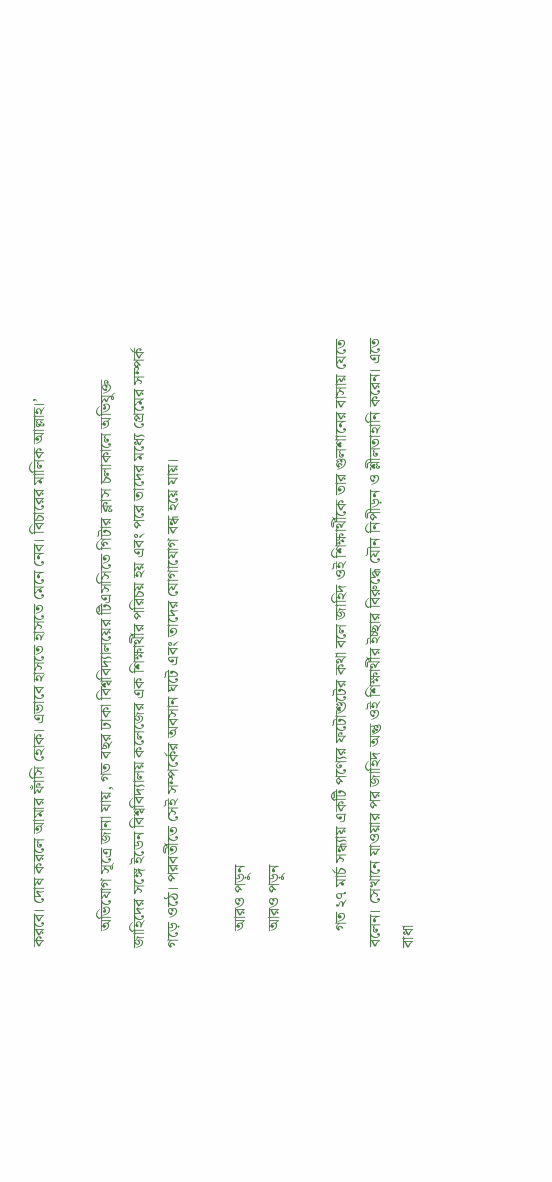করবে। দোষ করলে আমার ফাঁসি হোক। এভাবে হাসতে হাসতে মেনে নেব। বিচারের মালিক আল্লাহ।’

    অভিযোগ সূত্রে জানা যায়, গত বছর ঢাকা বিশ্ববিদ্যালয়ের টিএসসিতে গিটার ক্লাস চলাকালে অভিযুক্ত জাহিদের সঙ্গে ইডেন বিশ্ববিদ্যালয় কলেজের এক শিক্ষার্থীর পরিচয় হয় এবং পরে তাদের মধ্যে প্রেমের সম্পর্ক গড়ে ওঠে। পরবর্তীতে সেই সম্পর্কের অবসান ঘটে এবং তাদের যোগাযোগ বন্ধ হয়ে যায়।

    আরও পড়ুন
    আরও পড়ুন

    গত ২৭ মার্চ সন্ধ্যায় একটি পণ্যের ফটোশুটের কথা বলে জাহিদ ওই শিক্ষার্থীকে তার গুলশানের বাসায় যেতে বলেন। সেখানে যাওয়ার পর জাহিদ অন্তু ওই শিক্ষার্থীর ইচ্ছার বিরুদ্ধে যৌন নিপীড়ন ও শ্লীলতাহানি করেন। এতে বাধা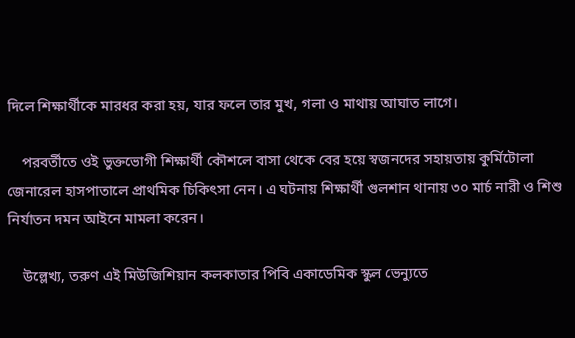দিলে শিক্ষার্থীকে মারধর করা হয়, যার ফলে তার মুখ, গলা ও মাথায় আঘাত লাগে।

    পরবর্তীতে ওই ভুক্তভোগী শিক্ষার্থী কৌশলে বাসা থেকে বের হয়ে স্বজনদের সহায়তায় কুর্মিটোলা জেনারেল হাসপাতালে প্রাথমিক চিকিৎসা নেন। এ ঘটনায় শিক্ষার্থী গুলশান থানায় ৩০ মার্চ নারী ও শিশু নির্যাতন দমন আইনে মামলা করেন।

    উল্লেখ্য, তরুণ এই মিউজিশিয়ান কলকাতার পিবি একাডেমিক স্কুল ভেন্যুতে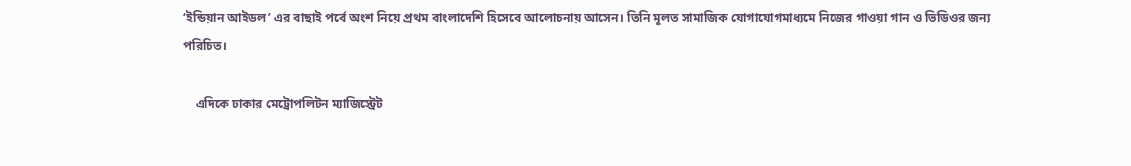‘ইন্ডিয়ান আইডল’ এর বাছাই পর্বে অংশ নিয়ে প্রথম বাংলাদেশি হিসেবে আলোচনায় আসেন। তিনি মূলত সামাজিক যোগাযোগমাধ্যমে নিজের গাওয়া গান ও ভিডিওর জন্য পরিচিত।

    এদিকে ঢাকার মেট্রোপলিটন ম্যাজিস্ট্রেট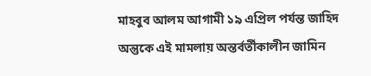মাহবুব আলম আগামী ১৯ এপ্রিল পর্যন্ত জাহিদ অন্তুকে এই মামলায় অন্তর্বর্তীকালীন জামিন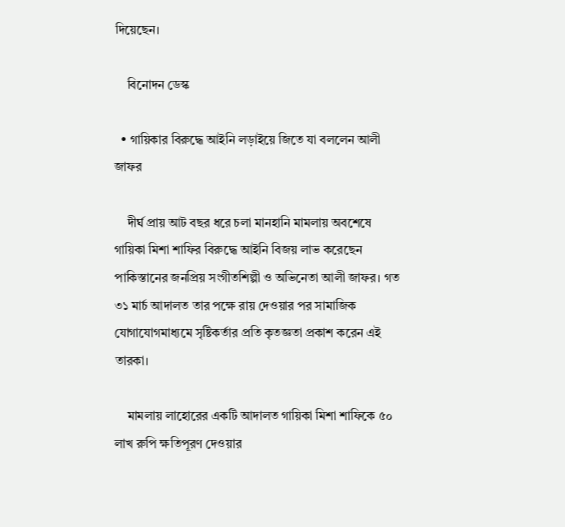দিয়েছেন।

    বিনোদন ডেস্ক

  • গায়িকার বিরুদ্ধে আইনি লড়াইয়ে জিতে যা বললেন আলী জাফর

    দীর্ঘ প্রায় আট বছর ধরে চলা মানহানি মামলায় অবশেষে গায়িকা মিশা শাফির বিরুদ্ধে আইনি বিজয় লাভ করেছেন পাকিস্তানের জনপ্রিয় সংগীতশিল্পী ও অভিনেতা আলী জাফর। গত ৩১ মার্চ আদালত তার পক্ষে রায় দেওয়ার পর সামাজিক যোগাযোগমাধ্যমে সৃষ্টিকর্তার প্রতি কৃতজ্ঞতা প্রকাশ করেন এই তারকা।

    মামলায় লাহোরের একটি আদালত গায়িকা মিশা শাফিকে ৫০ লাখ রুপি ক্ষতিপূরণ দেওয়ার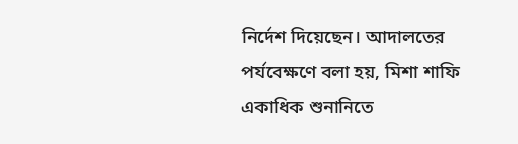নির্দেশ দিয়েছেন। আদালতের পর্যবেক্ষণে বলা হয়, মিশা শাফি একাধিক শুনানিতে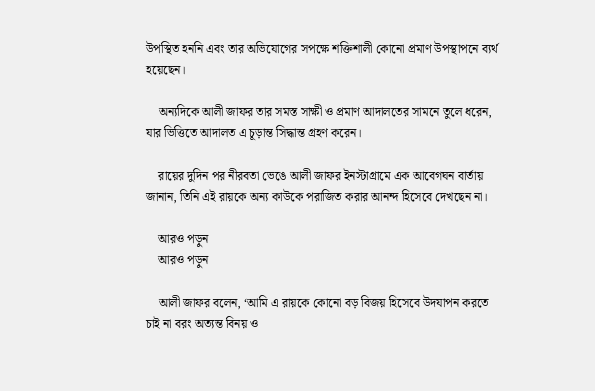উপস্থিত হননি এবং তার অভিযোগের সপক্ষে শক্তিশালী কোনো প্রমাণ উপস্থাপনে ব্যর্থ হয়েছেন।

    অন্যদিকে আলী জাফর তার সমস্ত সাক্ষী ও প্রমাণ আদালতের সামনে তুলে ধরেন, যার ভিত্তিতে আদালত এ চূড়ান্ত সিদ্ধান্ত গ্রহণ করেন।

    রায়ের দুদিন পর নীরবতা ভেঙে আলী জাফর ইনস্টাগ্রামে এক আবেগঘন বার্তায় জানান, তিনি এই রায়কে অন্য কাউকে পরাজিত করার আনন্দ হিসেবে দেখছেন না।

    আরও পড়ুন
    আরও পড়ুন

    আলী জাফর বলেন, ‘আমি এ রায়কে কোনো বড় বিজয় হিসেবে উদযাপন করতে চাই না বরং অত্যন্ত বিনয় ও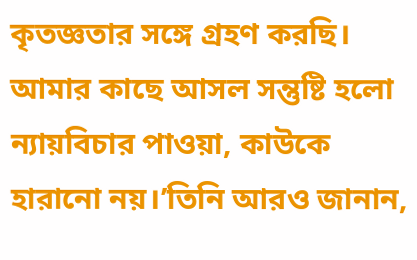কৃতজ্ঞতার সঙ্গে গ্রহণ করছি। আমার কাছে আসল সন্তুষ্টি হলো ন্যায়বিচার পাওয়া, কাউকে হারানো নয়।’তিনি আরও জানান,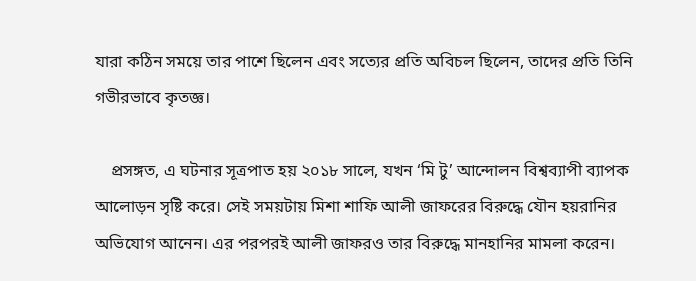যারা কঠিন সময়ে তার পাশে ছিলেন এবং সত্যের প্রতি অবিচল ছিলেন, তাদের প্রতি তিনি গভীরভাবে কৃতজ্ঞ।

    প্রসঙ্গত, এ ঘটনার সূত্রপাত হয় ২০১৮ সালে, যখন ‘মি টু’ আন্দোলন বিশ্বব্যাপী ব্যাপক আলোড়ন সৃষ্টি করে। সেই সময়টায় মিশা শাফি আলী জাফরের বিরুদ্ধে যৌন হয়রানির অভিযোগ আনেন। এর পরপরই আলী জাফরও তার বিরুদ্ধে মানহানির মামলা করেন।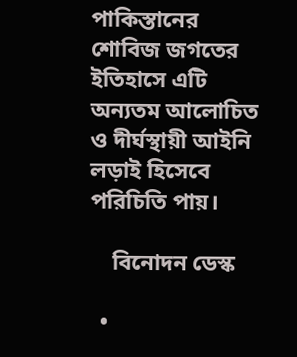পাকিস্তানের শোবিজ জগতের ইতিহাসে এটি অন্যতম আলোচিত ও দীর্ঘস্থায়ী আইনি লড়াই হিসেবে পরিচিতি পায়।

    বিনোদন ডেস্ক

  •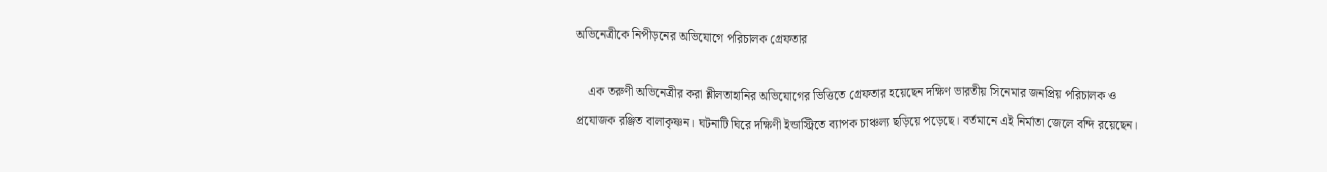অভিনেত্রীকে নিপীড়নের অভিযোগে পরিচালক গ্রেফতার

    এক তরুণী অভিনেত্রীর করা শ্লীলতাহানির অভিযোগের ভিত্তিতে গ্রেফতার হয়েছেন দক্ষিণ ভারতীয় সিনেমার জনপ্রিয় পরিচালক ও প্রযোজক রঞ্জিত বালাকৃষ্ণন। ঘটনাটি ঘিরে দক্ষিণী ইন্ডাস্ট্রিতে ব্যাপক চাঞ্চল্য ছড়িয়ে পড়েছে। বর্তমানে এই নির্মাতা জেলে বন্দি রয়েছেন।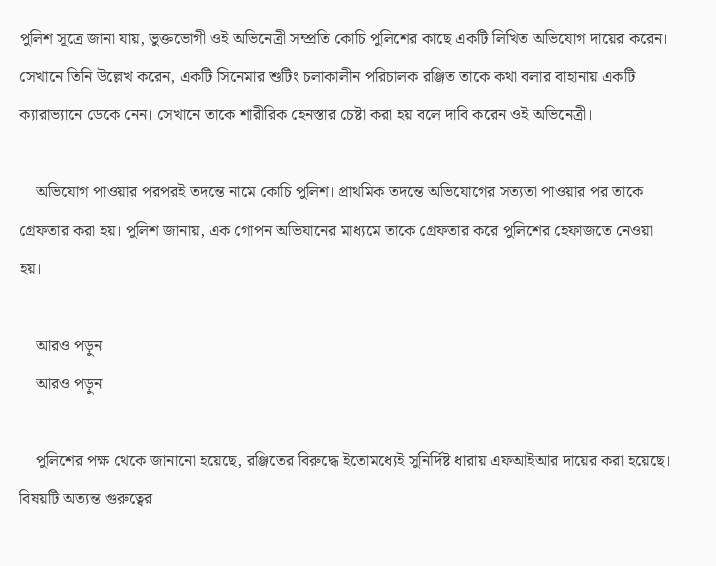পুলিশ সূত্রে জানা যায়, ভুক্তভোগী ওই অভিনেত্রী সম্প্রতি কোচি পুলিশের কাছে একটি লিখিত অভিযোগ দায়ের করেন। সেখানে তিনি উল্লেখ করেন, একটি সিনেমার শুটিং চলাকালীন পরিচালক রঞ্জিত তাকে কথা বলার বাহানায় একটি ক্যারাভ্যানে ডেকে নেন। সেখানে তাকে শারীরিক হেনস্তার চেষ্টা করা হয় বলে দাবি করেন ওই অভিনেত্রী।

    অভিযোগ পাওয়ার পরপরই তদন্তে নামে কোচি পুলিশ। প্রাথমিক তদন্তে অভিযোগের সত্যতা পাওয়ার পর তাকে গ্রেফতার করা হয়। পুলিশ জানায়, এক গোপন অভিযানের মাধ্যমে তাকে গ্রেফতার করে পুলিশের হেফাজতে নেওয়া হয়।

    আরও পড়ুন
    আরও পড়ুন

    পুলিশের পক্ষ থেকে জানানো হয়েছে, রঞ্জিতের বিরুদ্ধে ইতোমধ্যেই সুনির্দিষ্ট ধারায় এফআইআর দায়ের করা হয়েছে। বিষয়টি অত্যন্ত গুরুত্বের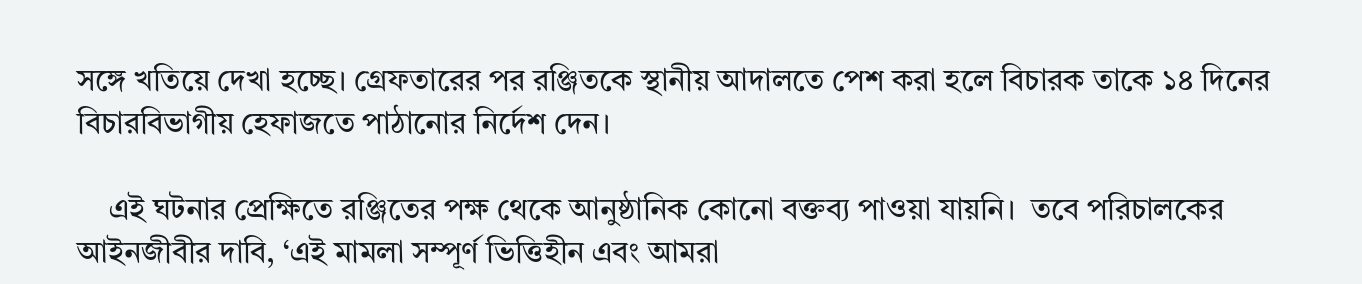সঙ্গে খতিয়ে দেখা হচ্ছে। গ্রেফতারের পর রঞ্জিতকে স্থানীয় আদালতে পেশ করা হলে বিচারক তাকে ১৪ দিনের বিচারবিভাগীয় হেফাজতে পাঠানোর নির্দেশ দেন।

    এই ঘটনার প্রেক্ষিতে রঞ্জিতের পক্ষ থেকে আনুষ্ঠানিক কোনো বক্তব্য পাওয়া যায়নি।  তবে পরিচালকের আইনজীবীর দাবি, ‘এই মামলা সম্পূর্ণ ভিত্তিহীন এবং আমরা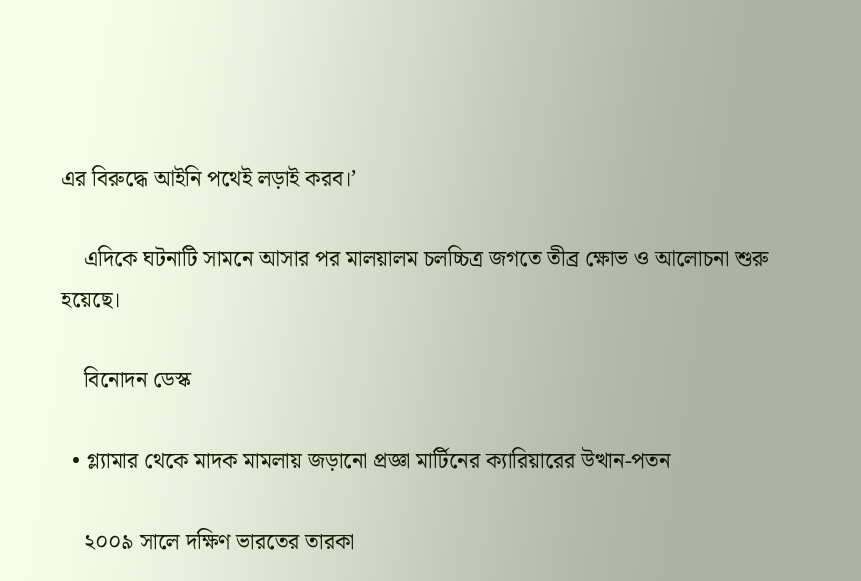এর বিরুদ্ধে আইনি পথেই লড়াই করব।’

    এদিকে ঘটনাটি সামনে আসার পর মালয়ালম চলচ্চিত্র জগতে তীব্র ক্ষোভ ও আলোচনা শুরু হয়েছে।

    বিনোদন ডেস্ক

  • গ্ল্যামার থেকে মাদক মামলায় জড়ানো প্রজ্ঞা মার্টিনের ক্যারিয়ারের উত্থান-পতন

    ২০০৯ সালে দক্ষিণ ভারতের তারকা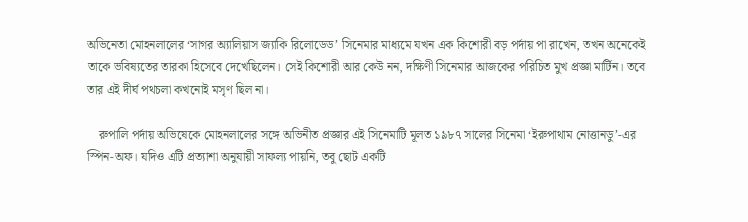অভিনেতা মোহনলালের ‘সাগর অ্যালিয়াস জ্যাকি রিলোডেড’ সিনেমার মাধ্যমে যখন এক কিশোরী বড় পর্দায় পা রাখেন, তখন অনেকেই তাকে ভবিষ্যতের তারকা হিসেবে দেখেছিলেন। সেই কিশোরী আর কেউ নন, দক্ষিণী সিনেমার আজকের পরিচিত মুখ প্রজ্ঞা মার্টিন। তবে তার এই দীর্ঘ পথচলা কখনোই মসৃণ ছিল না।

    রুপালি পর্দায় অভিষেকে মোহনলালের সঙ্গে অভিনীত প্রজ্ঞার এই সিনেমাটি মূলত ১৯৮৭ সালের সিনেমা ‘ইরুপাথাম নোত্তানডু’-এর স্পিন-অফ। যদিও এটি প্রত্যাশা অনুযায়ী সাফল্য পায়নি, তবু ছোট একটি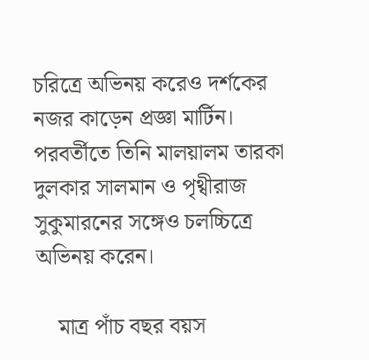চরিত্রে অভিনয় করেও দর্শকের নজর কাড়েন প্রজ্ঞা মার্টিন। পরবর্তীতে তিনি মালয়ালম তারকা দুলকার সালমান ও পৃথ্বীরাজ সুকুমারনের সঙ্গেও চলচ্চিত্রে অভিনয় করেন।

    মাত্র পাঁচ বছর বয়স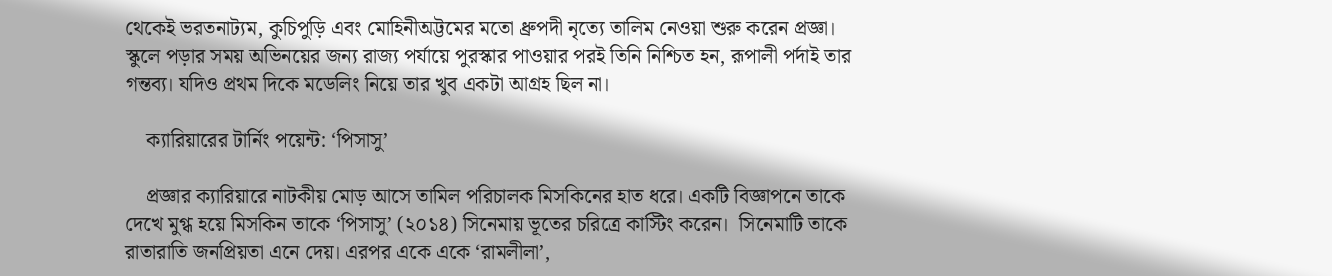থেকেই ভরতনাট্যম, কুচিপুড়ি এবং মোহিনীঅট্টমের মতো ধ্রুপদী নৃত্যে তালিম নেওয়া শুরু করেন প্রজ্ঞা। স্কুলে পড়ার সময় অভিনয়ের জন্য রাজ্য পর্যায়ে পুরস্কার পাওয়ার পরই তিনি নিশ্চিত হন, রূপালী পর্দাই তার গন্তব্য। যদিও প্রথম দিকে মডেলিং নিয়ে তার খুব একটা আগ্রহ ছিল না।

    ক্যারিয়ারের টার্নিং পয়েন্ট: ‘পিসাসু’

    প্রজ্ঞার ক্যারিয়ারে নাটকীয় মোড় আসে তামিল পরিচালক মিসকিনের হাত ধরে। একটি বিজ্ঞাপনে তাকে দেখে মুগ্ধ হয়ে মিসকিন তাকে ‘পিসাসু’ (২০১৪) সিনেমায় ভূতের চরিত্রে কাস্টিং করেন।  সিনেমাটি তাকে রাতারাতি জনপ্রিয়তা এনে দেয়। এরপর একে একে ‘রামলীলা’,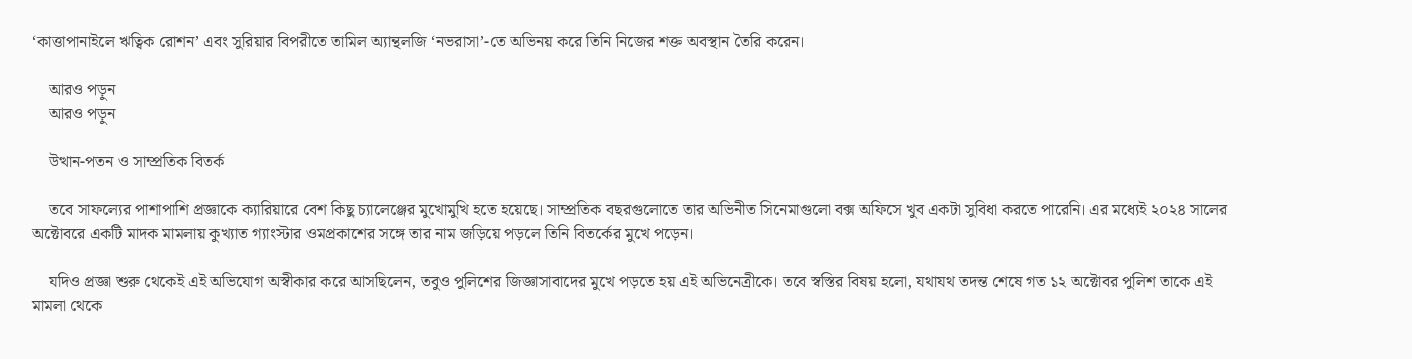‘কাত্তাপানাইলে ঋত্বিক রোশন’ এবং সুরিয়ার বিপরীতে তামিল অ্যান্থলজি ‘নভরাসা’-তে অভিনয় করে তিনি নিজের শক্ত অবস্থান তৈরি করেন।

    আরও পড়ুন
    আরও পড়ুন

    উত্থান-পতন ও সাম্প্রতিক বিতর্ক

    তবে সাফল্যের পাশাপাশি প্রজ্ঞাকে ক্যারিয়ারে বেশ কিছু চ্যালেঞ্জের মুখোমুখি হতে হয়েছে। সাম্প্রতিক বছরগুলোতে তার অভিনীত সিনেমাগুলো বক্স অফিসে খুব একটা সুবিধা করতে পারেনি। এর মধ্যেই ২০২৪ সালের অক্টোবরে একটি মাদক মামলায় কুখ্যাত গ্যাংস্টার ওমপ্রকাশের সঙ্গে তার নাম জড়িয়ে পড়লে তিনি বিতর্কের মুখে পড়েন।

    যদিও প্রজ্ঞা শুরু থেকেই এই অভিযোগ অস্বীকার করে আসছিলেন, তবুও পুলিশের জিজ্ঞাসাবাদের মুখে পড়তে হয় এই অভিনেত্রীকে। তবে স্বস্তির বিষয় হলো, যথাযথ তদন্ত শেষে গত ১২ অক্টোবর পুলিশ তাকে এই মামলা থেকে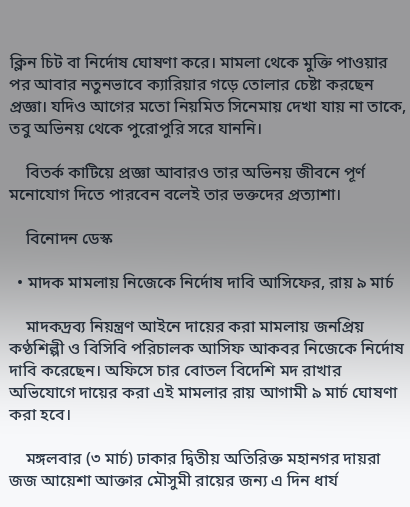ক্লিন চিট বা নির্দোষ ঘোষণা করে। মামলা থেকে মুক্তি পাওয়ার পর আবার নতুনভাবে ক্যারিয়ার গড়ে তোলার চেষ্টা করছেন প্রজ্ঞা। যদিও আগের মতো নিয়মিত সিনেমায় দেখা যায় না তাকে, তবু অভিনয় থেকে পুরোপুরি সরে যাননি।

    বিতর্ক কাটিয়ে প্রজ্ঞা আবারও তার অভিনয় জীবনে পূর্ণ মনোযোগ দিতে পারবেন বলেই তার ভক্তদের প্রত্যাশা।

    বিনোদন ডেস্ক

  • মাদক মামলায় নিজেকে নির্দোষ দাবি আসিফের, রায় ৯ মার্চ

    মাদকদ্রব্য নিয়ন্ত্রণ আইনে দায়ের করা মামলায় জনপ্রিয় কণ্ঠশিল্পী ও বিসিবি পরিচালক আসিফ আকবর নিজেকে নির্দোষ দাবি করেছেন। অফিসে চার বোতল বিদেশি মদ রাখার অভিযোগে দায়ের করা এই মামলার রায় আগামী ৯ মার্চ ঘোষণা করা হবে।

    মঙ্গলবার (৩ মার্চ) ঢাকার দ্বিতীয় অতিরিক্ত মহানগর দায়রা জজ আয়েশা আক্তার মৌসুমী রায়ের জন্য এ দিন ধার্য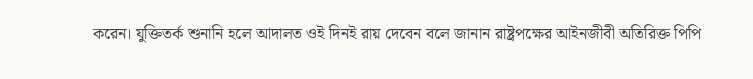করেন। যুক্তিতর্ক শুনানি হলে আদালত ওই দিনই রায় দেবেন বলে জানান রাষ্ট্রপক্ষের আইনজীবী অতিরিক্ত পিপি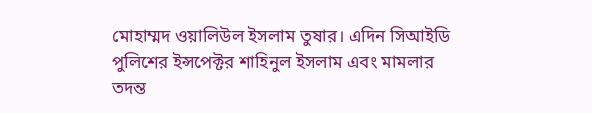মোহাম্মদ ওয়ালিউল ইসলাম তুষার। এদিন সিআইডি পুলিশের ইন্সপেক্টর শাহিনুল ইসলাম এবং মামলার তদন্ত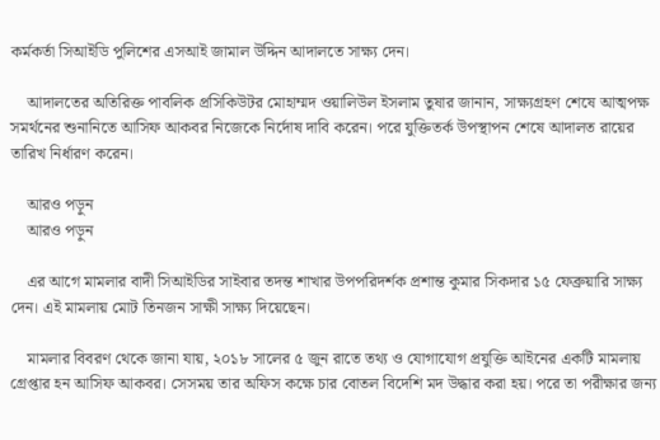কর্মকর্তা সিআইডি পুলিশের এসআই জামাল উদ্দিন আদালতে সাক্ষ্য দেন।

    আদালতের অতিরিক্ত পাবলিক প্রসিকিউটর মোহাম্মদ ওয়ালিউল ইসলাম তুষার জানান, সাক্ষ্যগ্রহণ শেষে আত্মপক্ষ সমর্থনের শুনানিতে আসিফ আকবর নিজেকে নির্দোষ দাবি করেন। পরে যুক্তিতর্ক উপস্থাপন শেষে আদালত রায়ের তারিখ নির্ধারণ করেন।

    আরও পড়ুন
    আরও পড়ুন

    এর আগে মামলার বাদী সিআইডির সাইবার তদন্ত শাখার উপপরিদর্শক প্রশান্ত কুমার সিকদার ১৫ ফেব্রুয়ারি সাক্ষ্য দেন। এই মামলায় মোট তিনজন সাক্ষী সাক্ষ্য দিয়েছেন।

    মামলার বিবরণ থেকে জানা যায়, ২০১৮ সালের ৫ জুন রাতে তথ্য ও যোগাযোগ প্রযুক্তি আইনের একটি মামলায় গ্রেপ্তার হন আসিফ আকবর। সেসময় তার অফিস কক্ষে চার বোতল বিদেশি মদ উদ্ধার করা হয়। পরে তা পরীক্ষার জন্য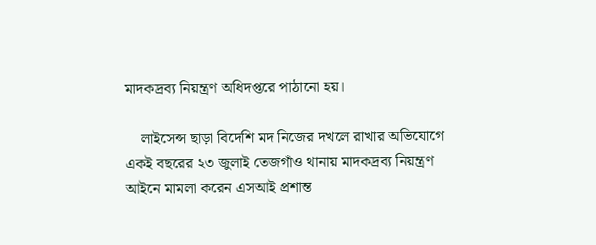মাদকদ্রব্য নিয়ন্ত্রণ অধিদপ্তরে পাঠানো হয়।

    লাইসেন্স ছাড়া বিদেশি মদ নিজের দখলে রাখার অভিযোগে একই বছরের ২৩ জুলাই তেজগাঁও থানায় মাদকদ্রব্য নিয়ন্ত্রণ আইনে মামলা করেন এসআই প্রশান্ত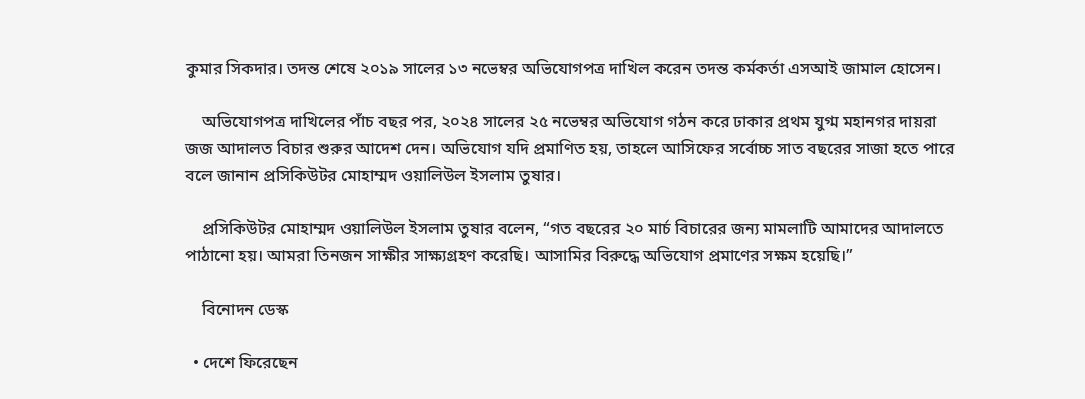কুমার সিকদার। তদন্ত শেষে ২০১৯ সালের ১৩ নভেম্বর অভিযোগপত্র দাখিল করেন তদন্ত কর্মকর্তা এসআই জামাল হোসেন।

    অভিযোগপত্র দাখিলের পাঁচ বছর পর, ২০২৪ সালের ২৫ নভেম্বর অভিযোগ গঠন করে ঢাকার প্রথম যুগ্ম মহানগর দায়রা জজ আদালত বিচার শুরুর আদেশ দেন। অভিযোগ যদি প্রমাণিত হয়, তাহলে আসিফের সর্বোচ্চ সাত বছরের সাজা হতে পারে বলে জানান প্রসিকিউটর মোহাম্মদ ওয়ালিউল ইসলাম তুষার।

    প্রসিকিউটর মোহাম্মদ ওয়ালিউল ইসলাম তুষার বলেন, “গত বছরের ২০ মার্চ বিচারের জন্য মামলাটি আমাদের আদালতে পাঠানো হয়। আমরা তিনজন সাক্ষীর সাক্ষ্যগ্রহণ করেছি। আসামির বিরুদ্ধে অভিযোগ প্রমাণের সক্ষম হয়েছি।”

    বিনোদন ডেস্ক

  • দেশে ফিরেছেন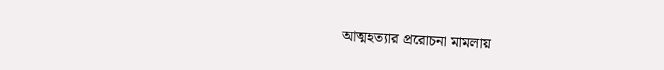আত্মহত্যার প্ররোচনা মামলায়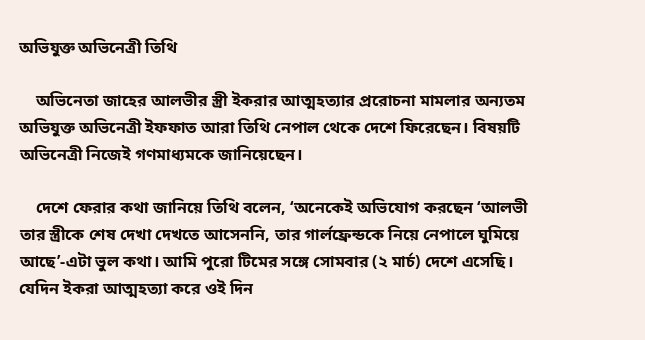অভিযুক্ত অভিনেত্রী তিথি

    অভিনেতা জাহের আলভীর স্ত্রী ইকরার আত্মহত্যার প্ররোচনা মামলার অন্যতম অভিযুক্ত অভিনেত্রী ইফফাত আরা তিথি নেপাল থেকে দেশে ফিরেছেন। বিষয়টি অভিনেত্রী নিজেই গণমাধ্যমকে জানিয়েছেন।

    দেশে ফেরার কথা জানিয়ে তিথি বলেন, ‘অনেকেই অভিযোগ করছেন ‘আলভী তার স্ত্রীকে শেষ দেখা দেখতে আসেননি, তার গার্লফ্রেন্ডকে নিয়ে নেপালে ঘুমিয়ে আছে’-এটা ভুল কথা। আমি পুরো টিমের সঙ্গে সোমবার (২ মার্চ) দেশে এসেছি। যেদিন ইকরা আত্মহত্যা করে ওই দিন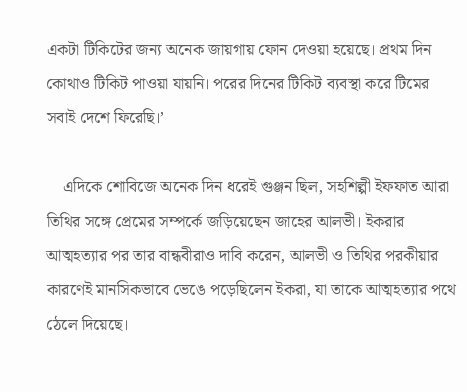একটা টিকিটের জন্য অনেক জায়গায় ফোন দেওয়া হয়েছে। প্রথম দিন কোথাও টিকিট পাওয়া যায়নি। পরের দিনের টিকিট ব্যবস্থা করে টিমের সবাই দেশে ফিরেছি।’

    এদিকে শোবিজে অনেক দিন ধরেই গুঞ্জন ছিল, সহশিল্পী ইফফাত আরা তিথির সঙ্গে প্রেমের সম্পর্কে জড়িয়েছেন জাহের আলভী। ইকরার আত্মহত্যার পর তার বান্ধবীরাও দাবি করেন, আলভী ও তিথির পরকীয়ার কারণেই মানসিকভাবে ভেঙে পড়েছিলেন ইকরা, যা তাকে আত্মহত্যার পথে ঠেলে দিয়েছে।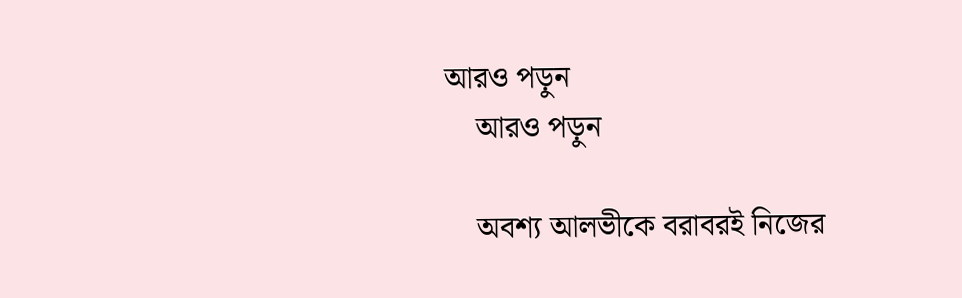আরও পড়ুন
    আরও পড়ুন

    অবশ্য আলভীকে বরাবরই নিজের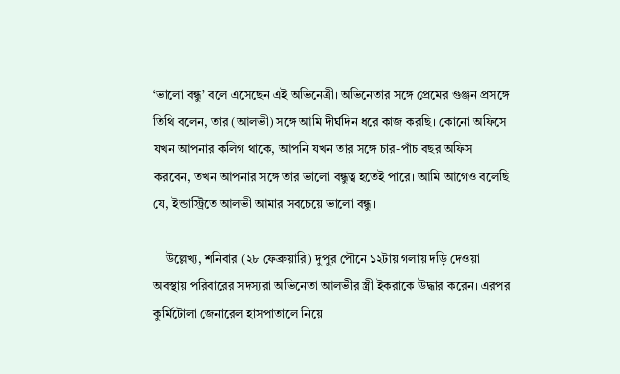‘ভালো বন্ধু’ বলে এসেছেন এই অভিনেত্রী। অভিনেতার সঙ্গে প্রেমের গুঞ্জন প্রসঙ্গে তিথি বলেন, তার (আলভী) সঙ্গে আমি দীর্ঘদিন ধরে কাজ করছি। কোনো অফিসে যখন আপনার কলিগ থাকে, আপনি যখন তার সঙ্গে চার-পাঁচ বছর অফিস করবেন, তখন আপনার সঙ্গে তার ভালো বন্ধুত্ব হতেই পারে। আমি আগেও বলেছি যে, ইন্ডাস্ট্রিতে আলভী আমার সবচেয়ে ভালো বন্ধু।

    উল্লেখ্য, শনিবার (২৮ ফেব্রুয়ারি) দুপুর পৌনে ১২টায় গলায় দড়ি দেওয়া অবস্থায় পরিবারের সদস্যরা অভিনেতা আলভীর স্ত্রী ইকরাকে উদ্ধার করেন। এরপর কুর্মিটোলা জেনারেল হাসপাতালে নিয়ে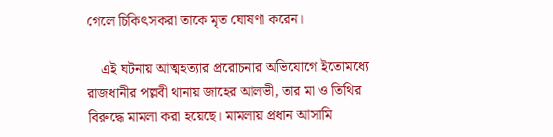গেলে চিকিৎসকরা তাকে মৃত ঘোষণা করেন।

    এই ঘটনায় আত্মহত্যার প্ররোচনার অভিযোগে ইতোমধ্যে রাজধানীর পল্লবী থানায় জাহের আলভী, তার মা ও তিথির বিরুদ্ধে মামলা করা হয়েছে। মামলায় প্রধান আসামি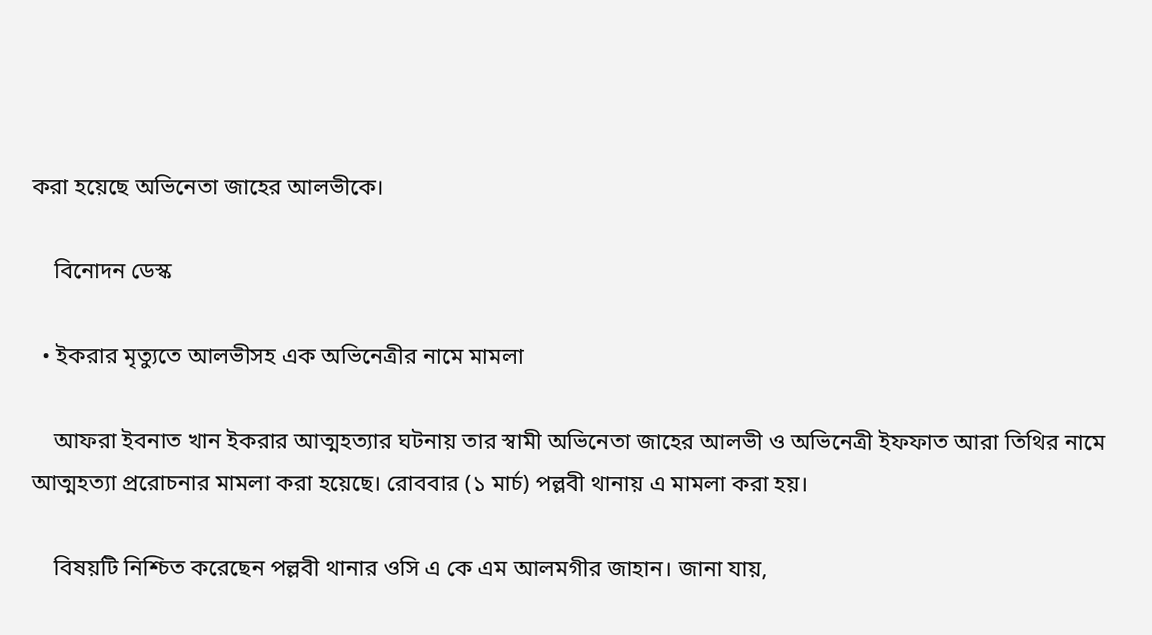করা হয়েছে অভিনেতা জাহের আলভীকে।

    বিনোদন ডেস্ক

  • ইকরার মৃত্যুতে আলভীসহ এক অভিনেত্রীর নামে মামলা

    আফরা ইবনাত খান ইকরার আত্মহত্যার ঘটনায় তার স্বামী অভিনেতা জাহের আলভী ও অভিনেত্রী ইফফাত আরা তিথির নামে আত্মহত্যা প্ররোচনার মামলা করা হয়েছে। রোববার (১ মার্চ) পল্লবী থানায় এ মামলা করা হয়।

    বিষয়টি নিশ্চিত করেছেন পল্লবী থানার ওসি এ কে এম আলমগীর জাহান। জানা যায়,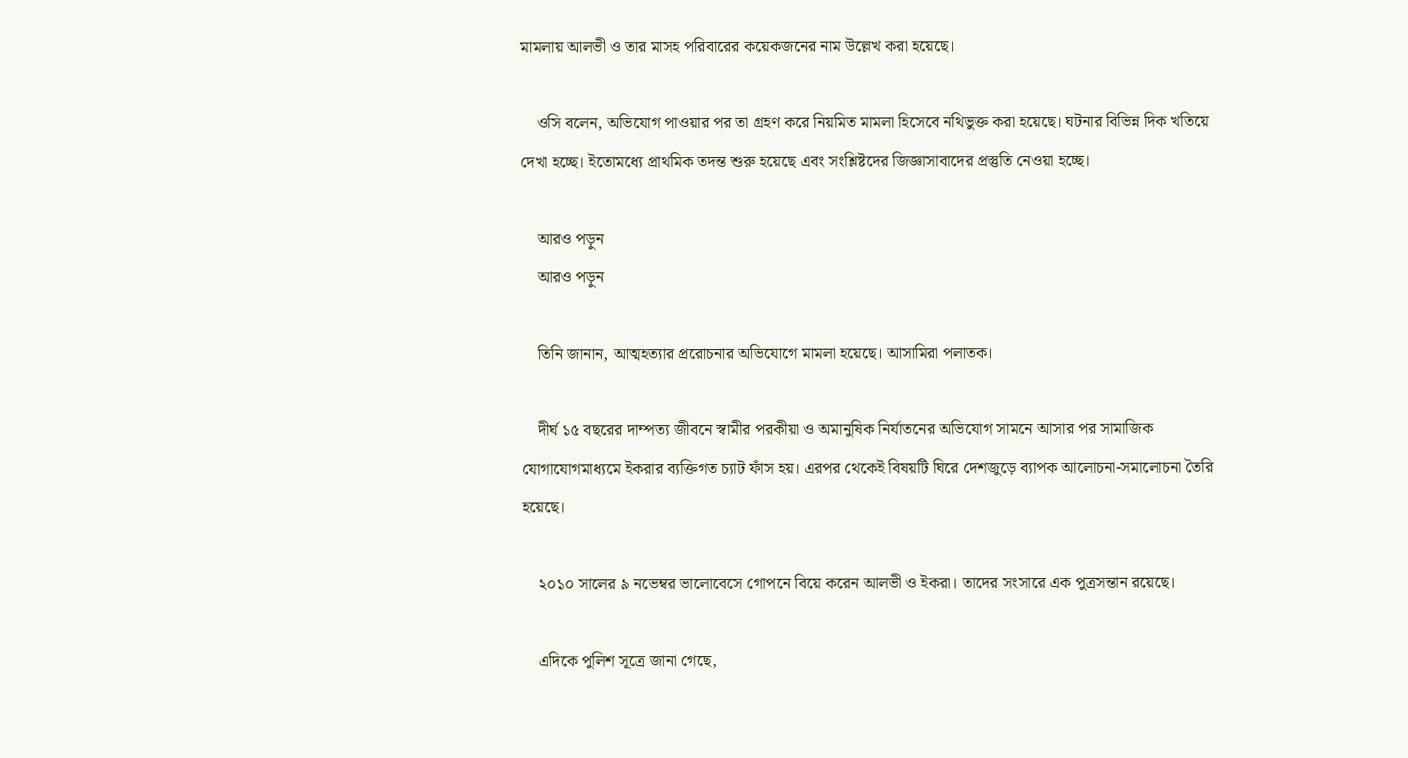মামলায় আলভী ও তার মাসহ পরিবারের কয়েকজনের নাম উল্লেখ করা হয়েছে।

    ওসি বলেন, অভিযোগ পাওয়ার পর তা গ্রহণ করে নিয়মিত মামলা হিসেবে নথিভুক্ত করা হয়েছে। ঘটনার বিভিন্ন দিক খতিয়ে দেখা হচ্ছে। ইতোমধ্যে প্রাথমিক তদন্ত শুরু হয়েছে এবং সংশ্লিষ্টদের জিজ্ঞাসাবাদের প্রস্তুতি নেওয়া হচ্ছে।

    আরও পড়ুন
    আরও পড়ুন

    তিনি জানান, আত্মহত্যার প্ররোচনার অভিযোগে মামলা হয়েছে। আসামিরা পলাতক।

    দীর্ঘ ১৫ বছরের দাম্পত্য জীবনে স্বামীর পরকীয়া ও অমানুষিক নির্যাতনের অভিযোগ সামনে আসার পর সামাজিক যোগাযোগমাধ্যমে ইকরার ব্যক্তিগত চ্যাট ফাঁস হয়। এরপর থেকেই বিষয়টি ঘিরে দেশজুড়ে ব্যাপক আলোচনা-সমালোচনা তৈরি হয়েছে।

    ২০১০ সালের ৯ নভেম্বর ভালোবেসে গোপনে বিয়ে করেন আলভী ও ইকরা। তাদের সংসারে এক পুত্রসন্তান রয়েছে।

    এদিকে পুলিশ সূত্রে জানা গেছে,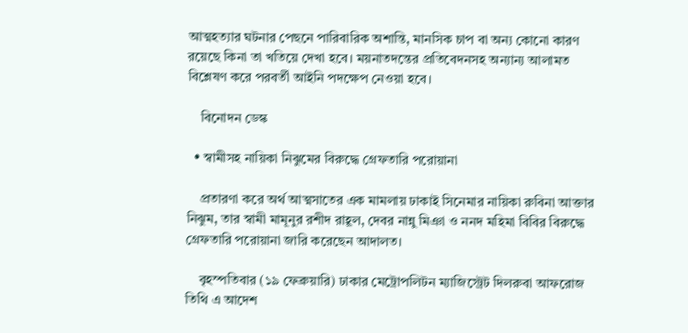আত্মহত্যার ঘটনার পেছনে পারিবারিক অশান্তি, মানসিক চাপ বা অন্য কোনো কারণ রয়েছে কিনা তা খতিয়ে দেখা হবে। ময়নাতদন্তের প্রতিবেদনসহ অন্যান্য আলামত বিশ্লেষণ করে পরবর্তী আইনি পদক্ষেপ নেওয়া হবে।

    বিনোদন ডেস্ক

  • স্বামীসহ নায়িকা নিঝুমের বিরুদ্ধে গ্রেফতারি পরোয়ানা

    প্রতারণা করে অর্থ আত্মসাতের এক মামলায় ঢাকাই সিনেমার নায়িকা রুবিনা আক্তার নিঝুম, তার স্বামী মামূনুর রশীদ রাহূল, দেবর নান্নু মিঞা ও ননদ মহিমা বিবির বিরুদ্ধে গ্রেফতারি পরোয়ানা জারি করেছেন আদালত।

    বৃহস্পতিবার (১৯ ফেব্রুয়ারি) ঢাকার মেট্রোপলিটন ম্যাজিস্ট্রেট দিলরুবা আফরোজ তিথি এ আদেশ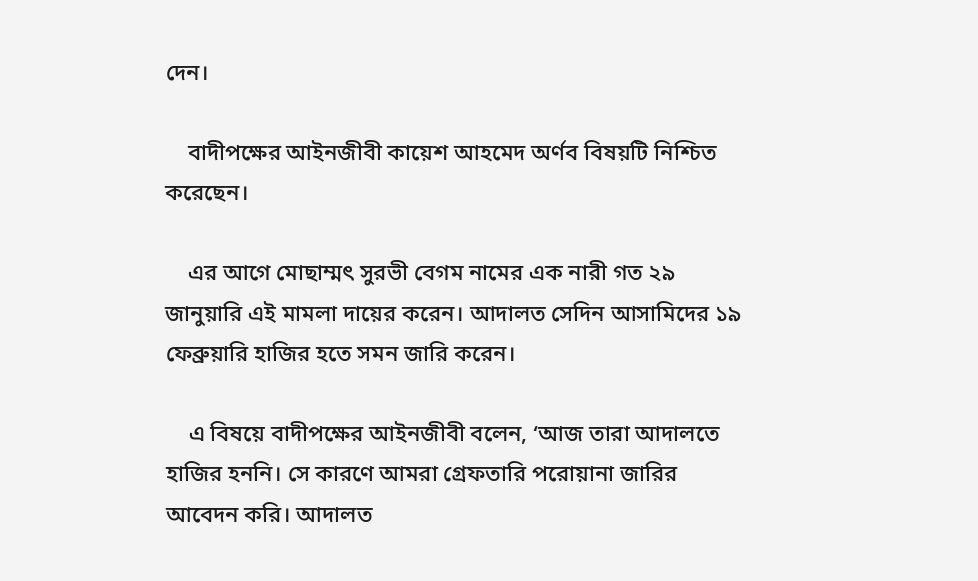দেন।

    বাদীপক্ষের আইনজীবী কায়েশ আহমেদ অর্ণব বিষয়টি নিশ্চিত করেছেন।

    এর আগে মোছাম্মৎ সুরভী বেগম নামের এক নারী গত ২৯ জানুয়ারি এই মামলা দায়ের করেন। আদালত সেদিন আসামিদের ১৯ ফেব্রুয়ারি হাজির হতে সমন জারি করেন।

    এ বিষয়ে বাদীপক্ষের আইনজীবী বলেন, ‘আজ তারা আদালতে হাজির হননি। সে কারণে আমরা গ্রেফতারি পরোয়ানা জারির আবেদন করি। আদালত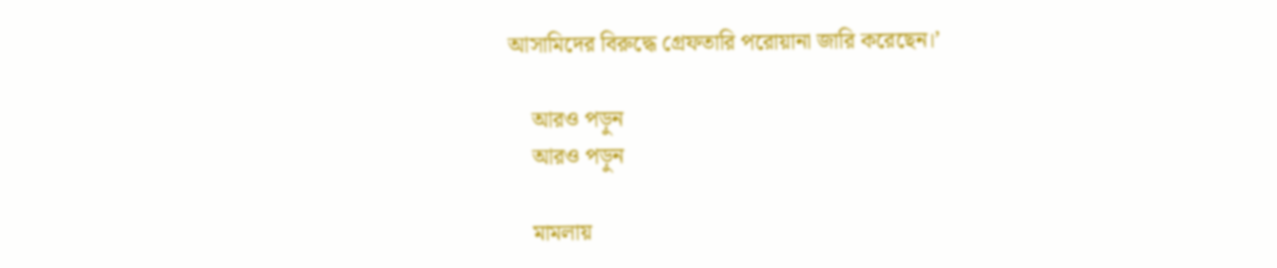আসামিদের বিরুদ্ধে গ্রেফতারি পরোয়ানা জারি করেছেন।’

    আরও পড়ুন
    আরও পড়ুন

    মামলায়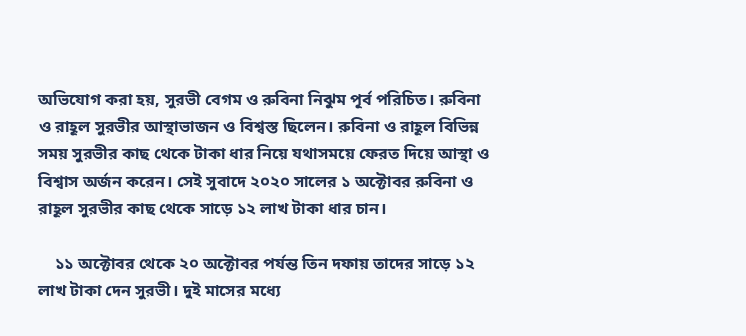অভিযোগ করা হয়, সুরভী বেগম ও রুবিনা নিঝুম পূর্ব পরিচিত। রুবিনা ও রাহূল সুরভীর আস্থাভাজন ও বিশ্বস্ত ছিলেন। রুবিনা ও রাহূল বিভিন্ন সময় সুরভীর কাছ থেকে টাকা ধার নিয়ে যথাসময়ে ফেরত দিয়ে আস্থা ও বিশ্বাস অর্জন করেন। সেই সুবাদে ২০২০ সালের ১ অক্টোবর রুবিনা ও রাহূল সুরভীর কাছ থেকে সাড়ে ১২ লাখ টাকা ধার চান।

    ১১ অক্টোবর থেকে ২০ অক্টোবর পর্যন্ত তিন দফায় তাদের সাড়ে ১২ লাখ টাকা দেন সুরভী। দুই মাসের মধ্যে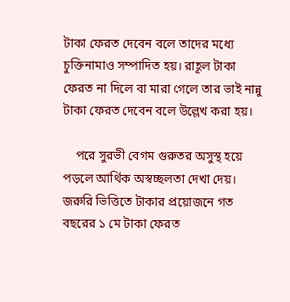টাকা ফেরত দেবেন বলে তাদের মধ্যে চুক্তিনামাও সম্পাদিত হয়। রাহূল টাকা ফেরত না দিলে বা মারা গেলে তার ভাই নান্নু টাকা ফেরত দেবেন বলে উল্লেখ করা হয়।

    পরে সুরভী বেগম গুরুতর অসুস্থ হয়ে পড়লে আর্থিক অস্বচ্ছলতা দেখা দেয়। জরুরি ভিত্তিতে টাকার প্রয়োজনে গত বছরের ১ মে টাকা ফেরত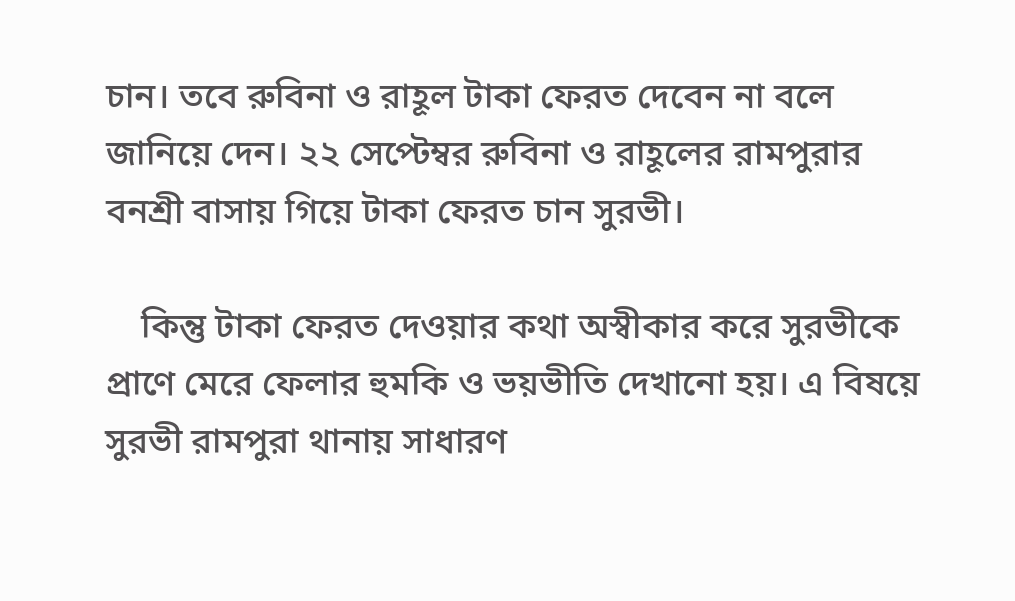চান। তবে রুবিনা ও রাহূল টাকা ফেরত দেবেন না বলে জানিয়ে দেন। ২২ সেপ্টেম্বর রুবিনা ও রাহূলের রামপুরার বনশ্রী বাসায় গিয়ে টাকা ফেরত চান সুরভী।

    কিন্তু টাকা ফেরত দেওয়ার কথা অস্বীকার করে সুরভীকে প্রাণে মেরে ফেলার হুমকি ও ভয়ভীতি দেখানো হয়। এ বিষয়ে সুরভী রামপুরা থানায় সাধারণ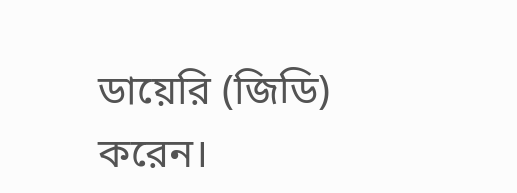ডায়েরি (জিডি) করেন।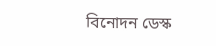বিনোদন ডেস্ক